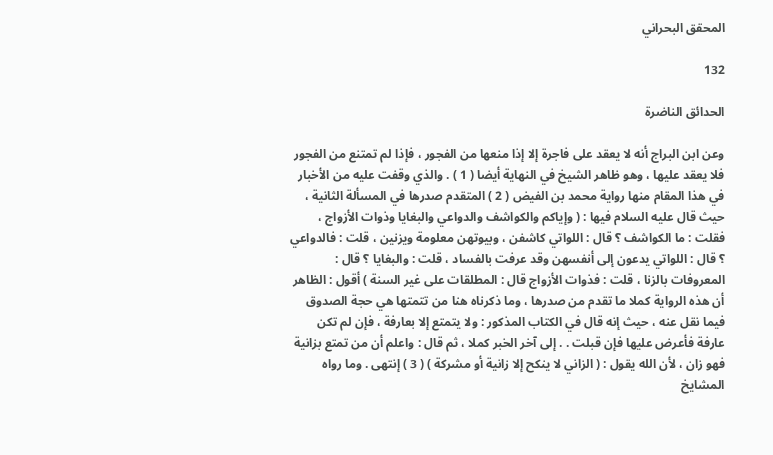المحقق البحراني

132

الحدائق الناضرة

وعن ابن البراج أنه لا يعقد على فاجرة إلا إذا منعها من الفجور ، فإذا لم تمتنع من الفجور فلا يعقد عليها ، وهو ظاهر الشيخ في النهاية أيضا ( 1 ) . والذي وقفت عليه من الأخبار في هذا المقام منها رواية محمد بن الفيض ( 2 ) المتقدم صدرها في المسألة الثانية ، حيث قال عليه السلام فيها : ( وإياكم والكواشف والدواعي والبغايا وذوات الأزواج ، فقلت : ما الكواشف ؟ قال : اللواتي كاشفن ، وبيوتهن معلومة ويزنين ، قلت : فالدواعي ؟ قال : اللواتي يدعون إلى أنفسهن وقد عرفت بالفساد ، قلت : والبغايا ؟ قال : المعروفات بالزنا ، قلت : فذوات الأزواج قال : المطلقات على غير السنة ) أقول : الظاهر أن هذه الرواية كملا ما تقدم من صدرها ، وما ذكرناه هنا من تتمتها هي حجة الصدوق فيما نقل عنه ، حيث إنه قال في الكتاب المذكور : ولا يتمتع إلا بعارفة ، فإن لم تكن عارفة فأعرض عليها فإن قبلت . . إلى آخر الخبر كملا ، ثم قال : واعلم أن من تمتع بزانية فهو زان ، لأن الله يقول : ( الزاني لا ينكح إلا زانية أو مشركة ) ( 3 ) إنتهى . وما رواه المشايخ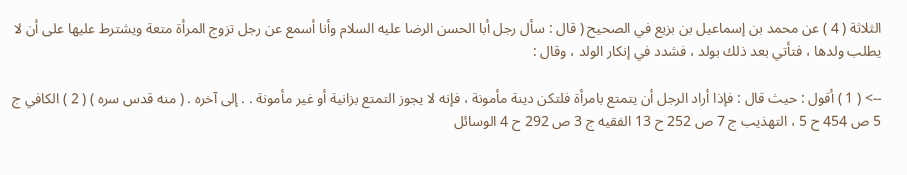الثلاثة ( 4 ) عن محمد بن إسماعيل بن بزيع في الصحيح ( قال : سأل رجل أبا الحسن الرضا عليه السلام وأنا أسمع عن رجل تزوج المرأة متعة ويشترط عليها على أن لا يطلب ولدها ، فتأتي بعد ذلك بولد ، فشدد في إنكار الولد ، وقال :

--> ( 1 ) أقول : حيث قال : فإذا أراد الرجل أن يتمتع بامرأة فلتكن دينة مأمونة ، فإنه لا يجوز التمتع بزانية أو غير مأمونة . . إلى آخره . ( منه قدس سره ) ( 2 ) الكافي ج 5 ص 454 ح 5 ، التهذيب ج 7 ص 252 ح 13 الفقيه ج 3 ص 292 ح 4 الوسائل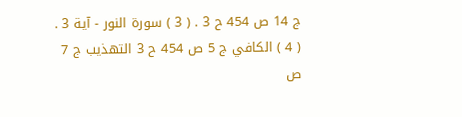ج 14 ص 454 ح 3 . ( 3 ) سورة النور - آية 3 . ( 4 ) الكافي ج 5 ص 454 ح 3 التهذيب ج 7 ص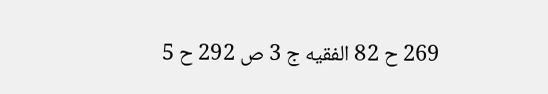269 ح 82 الفقيه ج 3 ص 292 ح 5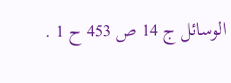الوسائل ج 14 ص 453 ح 1 .